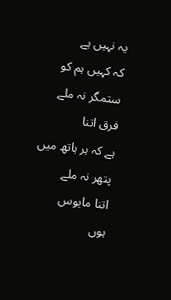یہ نہیں ہے
کہ کہیں ہم کو ستمگر نہ ملے
فرق اتنا
ہے کہ ہر ہاتھ میں پتھر نہ ملے
اتنا مایوس
ہوں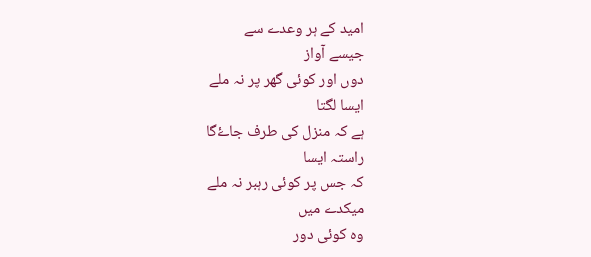امید کے ہر وعدے سے
جیسے آواز
دوں اور کوئی گھر پر نہ ملے
ایسا لگتا
ہے کہ منزل کی طرف جاۓگا
راستہ ایسا
کہ جس پر کوئی رہبر نہ ملے
میکدے میں
وہ کوئی دور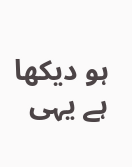ہو دیکھا ہے یہی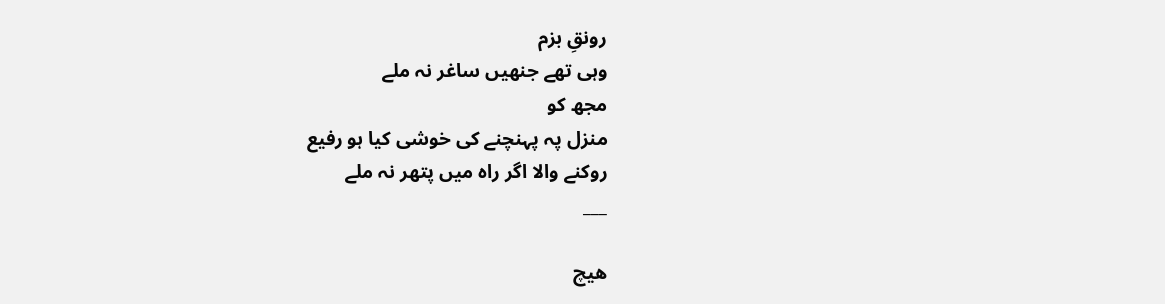رونقِ بزم
وہی تھے جنھیں ساغر نہ ملے
مجھ کو
منزل پہ پہنچنے کی خوشی کیا ہو رفیع
روکنے والا اگر راہ میں پتھر نہ ملے
___

هیچ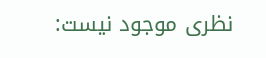نظری موجود نیست: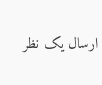ارسال یک نظر